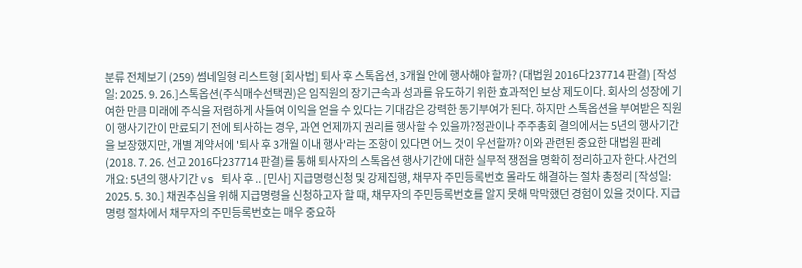분류 전체보기 (259) 썸네일형 리스트형 [회사법] 퇴사 후 스톡옵션, 3개월 안에 행사해야 할까? (대법원 2016다237714 판결) [작성일: 2025. 9. 26.]스톡옵션(주식매수선택권)은 임직원의 장기근속과 성과를 유도하기 위한 효과적인 보상 제도이다. 회사의 성장에 기여한 만큼 미래에 주식을 저렴하게 사들여 이익을 얻을 수 있다는 기대감은 강력한 동기부여가 된다. 하지만 스톡옵션을 부여받은 직원이 행사기간이 만료되기 전에 퇴사하는 경우, 과연 언제까지 권리를 행사할 수 있을까?정관이나 주주총회 결의에서는 5년의 행사기간을 보장했지만, 개별 계약서에 '퇴사 후 3개월 이내 행사'라는 조항이 있다면 어느 것이 우선할까? 이와 관련된 중요한 대법원 판례(2018. 7. 26. 선고 2016다237714 판결)를 통해 퇴사자의 스톡옵션 행사기간에 대한 실무적 쟁점을 명확히 정리하고자 한다.사건의 개요: 5년의 행사기간 vs 퇴사 후 .. [민사] 지급명령신청 및 강제집행, 채무자 주민등록번호 몰라도 해결하는 절차 총정리 [작성일: 2025. 5. 30.] 채권추심을 위해 지급명령을 신청하고자 할 때, 채무자의 주민등록번호를 알지 못해 막막했던 경험이 있을 것이다. 지급명령 절차에서 채무자의 주민등록번호는 매우 중요하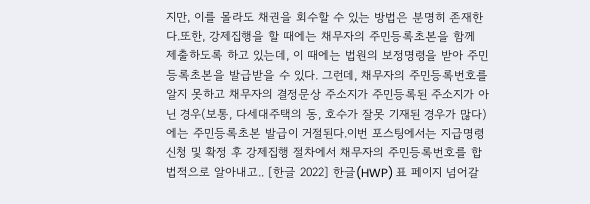지만, 이를 몰라도 채권을 회수할 수 있는 방법은 분명히 존재한다.또한, 강제집행을 할 때에는 채무자의 주민등록초본을 함께 제출하도록 하고 있는데, 이 때에는 법원의 보정명령을 받아 주민등록초본을 발급받을 수 있다. 그런데, 채무자의 주민등록번호를 알지 못하고 채무자의 결정문상 주소지가 주민등록된 주소지가 아닌 경우(보통, 다세대주택의 동, 호수가 잘못 기재된 경우가 많다)에는 주민등록초본 발급이 거절된다.이번 포스팅에서는 지급명령 신청 및 확정 후 강제집행 절차에서 채무자의 주민등록번호를 합법적으로 알아내고.. [한글 2022] 한글(HWP) 표 페이지 넘어갈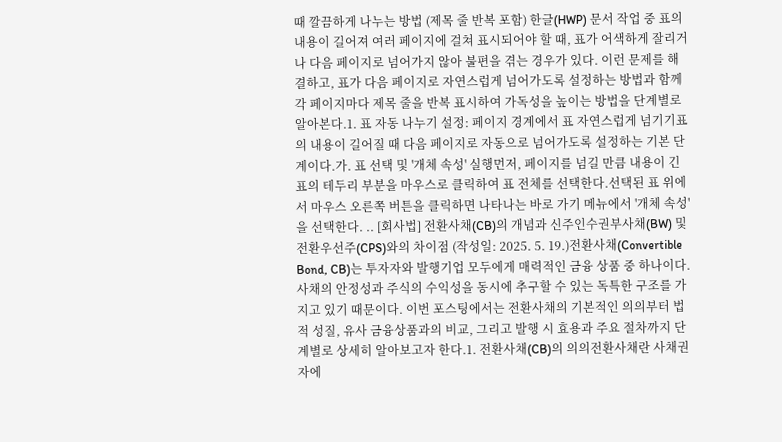때 깔끔하게 나누는 방법 (제목 줄 반복 포함) 한글(HWP) 문서 작업 중 표의 내용이 길어져 여러 페이지에 걸쳐 표시되어야 할 때, 표가 어색하게 잘리거나 다음 페이지로 넘어가지 않아 불편을 겪는 경우가 있다. 이런 문제를 해결하고, 표가 다음 페이지로 자연스럽게 넘어가도록 설정하는 방법과 함께 각 페이지마다 제목 줄을 반복 표시하여 가독성을 높이는 방법을 단계별로 알아본다.1. 표 자동 나누기 설정: 페이지 경계에서 표 자연스럽게 넘기기표의 내용이 길어질 때 다음 페이지로 자동으로 넘어가도록 설정하는 기본 단계이다.가. 표 선택 및 '개체 속성' 실행먼저, 페이지를 넘길 만큼 내용이 긴 표의 테두리 부분을 마우스로 클릭하여 표 전체를 선택한다.선택된 표 위에서 마우스 오른쪽 버튼을 클릭하면 나타나는 바로 가기 메뉴에서 '개체 속성'을 선택한다. .. [회사법] 전환사채(CB)의 개념과 신주인수권부사채(BW) 및 전환우선주(CPS)와의 차이점 (작성일: 2025. 5. 19.)전환사채(Convertible Bond, CB)는 투자자와 발행기업 모두에게 매력적인 금융 상품 중 하나이다. 사채의 안정성과 주식의 수익성을 동시에 추구할 수 있는 독특한 구조를 가지고 있기 때문이다. 이번 포스팅에서는 전환사채의 기본적인 의의부터 법적 성질, 유사 금융상품과의 비교, 그리고 발행 시 효용과 주요 절차까지 단계별로 상세히 알아보고자 한다.1. 전환사채(CB)의 의의전환사채란 사채권자에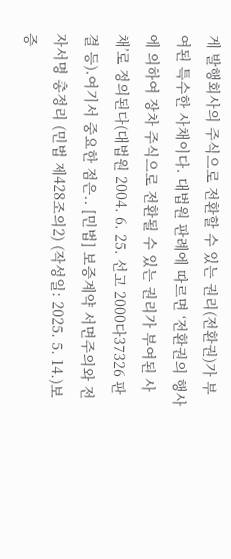게 발행회사의 주식으로 전환할 수 있는 권리(전환권)가 부여된 특수한 사채이다. 대법원 판례에 따르면 ‘전환권의 행사에 의하여 장차 주식으로 전환될 수 있는 권리가 부여된 사채’로 정의된다(대법원 2004. 6. 25. 선고 2000다37326 판결 등).여기서 중요한 점은.. [민법] 보증계약 서면주의와 전자서명 총정리 (민법 제428조의2) (작성일: 2025. 5. 14.)보증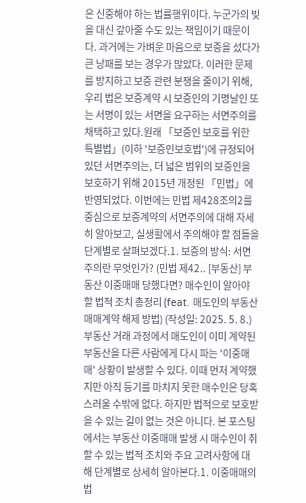은 신중해야 하는 법률행위이다. 누군가의 빚을 대신 갚아줄 수도 있는 책임이기 때문이다. 과거에는 가벼운 마음으로 보증을 섰다가 큰 낭패를 보는 경우가 많았다. 이러한 문제를 방지하고 보증 관련 분쟁을 줄이기 위해, 우리 법은 보증계약 시 보증인의 기명날인 또는 서명이 있는 서면을 요구하는 서면주의를 채택하고 있다.원래 「보증인 보호를 위한 특별법」(이하 '보증인보호법')에 규정되어 있던 서면주의는, 더 넓은 범위의 보증인을 보호하기 위해 2015년 개정된 「민법」에 반영되었다. 이번에는 민법 제428조의2를 중심으로 보증계약의 서면주의에 대해 자세히 알아보고, 실생활에서 주의해야 할 점들을 단계별로 살펴보겠다.1. 보증의 방식: 서면주의란 무엇인가? (민법 제42.. [부동산] 부동산 이중매매 당했다면? 매수인이 알아야 할 법적 조치 총정리 (feat. 매도인의 부동산 매매계약 해제 방법) (작성일: 2025. 5. 8.)부동산 거래 과정에서 매도인이 이미 계약된 부동산을 다른 사람에게 다시 파는 '이중매매' 상황이 발생할 수 있다. 이때 먼저 계약했지만 아직 등기를 마치지 못한 매수인은 당혹스러울 수밖에 없다. 하지만 법적으로 보호받을 수 있는 길이 없는 것은 아니다. 본 포스팅에서는 부동산 이중매매 발생 시 매수인이 취할 수 있는 법적 조치와 주요 고려사항에 대해 단계별로 상세히 알아본다.1. 이중매매의 법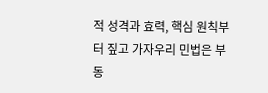적 성격과 효력, 핵심 원칙부터 짚고 가자우리 민법은 부동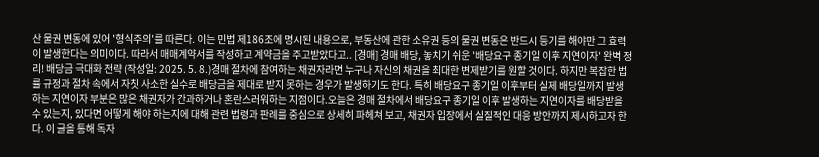산 물권 변동에 있어 '형식주의'를 따른다. 이는 민법 제186조에 명시된 내용으로, 부동산에 관한 소유권 등의 물권 변동은 반드시 등기를 해야만 그 효력이 발생한다는 의미이다. 따라서 매매계약서를 작성하고 계약금을 주고받았다고.. [경매] 경매 배당, 놓치기 쉬운 '배당요구 종기일 이후 지연이자' 완벽 정리! 배당금 극대화 전략 (작성일: 2025. 5. 8.)경매 절차에 참여하는 채권자라면 누구나 자신의 채권을 최대한 변제받기를 원할 것이다. 하지만 복잡한 법률 규정과 절차 속에서 자칫 사소한 실수로 배당금을 제대로 받지 못하는 경우가 발생하기도 한다. 특히 배당요구 종기일 이후부터 실제 배당일까지 발생하는 지연이자 부분은 많은 채권자가 간과하거나 혼란스러워하는 지점이다.오늘은 경매 절차에서 배당요구 종기일 이후 발생하는 지연이자를 배당받을 수 있는지, 있다면 어떻게 해야 하는지에 대해 관련 법령과 판례를 중심으로 상세히 파헤쳐 보고, 채권자 입장에서 실질적인 대응 방안까지 제시하고자 한다. 이 글을 통해 독자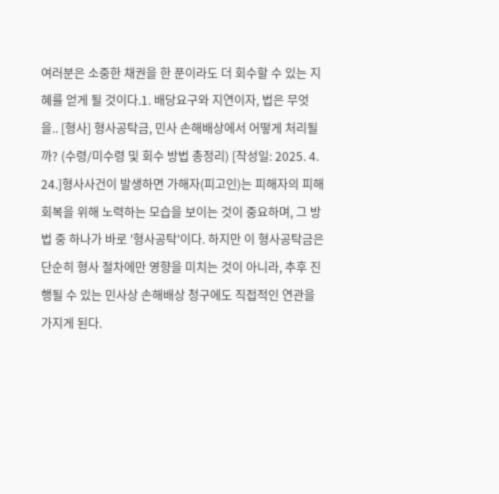여러분은 소중한 채권을 한 푼이라도 더 회수할 수 있는 지혜를 얻게 될 것이다.1. 배당요구와 지연이자, 법은 무엇을.. [형사] 형사공탁금, 민사 손해배상에서 어떻게 처리될까? (수령/미수령 및 회수 방법 총정리) [작성일: 2025. 4. 24.]형사사건이 발생하면 가해자(피고인)는 피해자의 피해 회복을 위해 노력하는 모습을 보이는 것이 중요하며, 그 방법 중 하나가 바로 '형사공탁'이다. 하지만 이 형사공탁금은 단순히 형사 절차에만 영향을 미치는 것이 아니라, 추후 진행될 수 있는 민사상 손해배상 청구에도 직접적인 연관을 가지게 된다.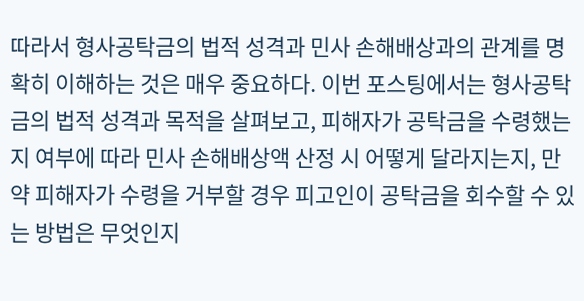따라서 형사공탁금의 법적 성격과 민사 손해배상과의 관계를 명확히 이해하는 것은 매우 중요하다. 이번 포스팅에서는 형사공탁금의 법적 성격과 목적을 살펴보고, 피해자가 공탁금을 수령했는지 여부에 따라 민사 손해배상액 산정 시 어떻게 달라지는지, 만약 피해자가 수령을 거부할 경우 피고인이 공탁금을 회수할 수 있는 방법은 무엇인지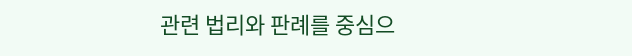관련 법리와 판례를 중심으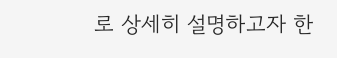로 상세히 설명하고자 한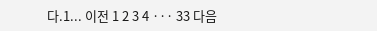다.1... 이전 1 2 3 4 ··· 33 다음